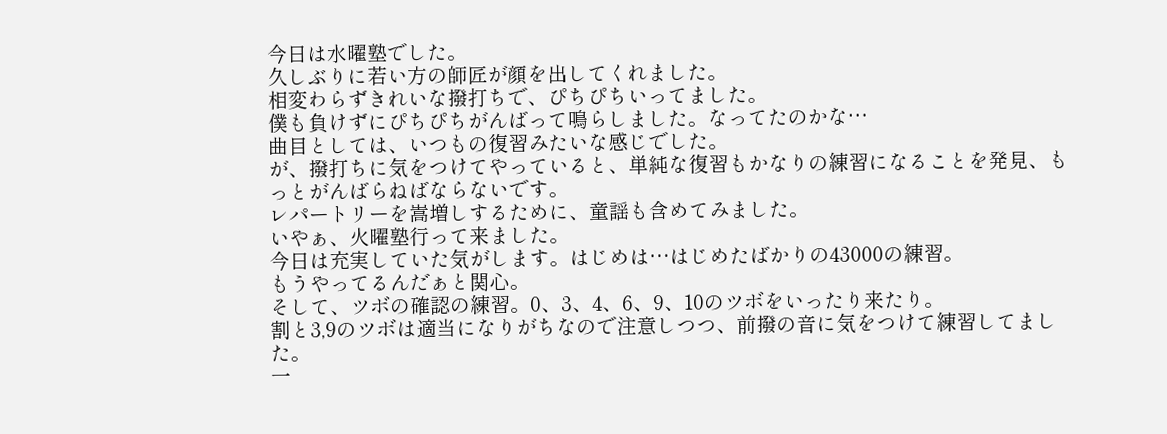今日は水曜塾でした。
久しぶりに若い方の師匠が顔を出してくれました。
相変わらずきれいな撥打ちで、ぴちぴちいってました。
僕も負けずにぴちぴちがんばって鳴らしました。なってたのかな…
曲目としては、いつもの復習みたいな感じでした。
が、撥打ちに気をつけてやっていると、単純な復習もかなりの練習になることを発見、もっとがんばらねばならないです。
レパートリーを嵩増しするために、童謡も含めてみました。
いやぁ、火曜塾行って来ました。
今日は充実していた気がします。はじめは…はじめたばかりの43000の練習。
もうやってるんだぁと関心。
そして、ツボの確認の練習。0、3、4、6、9、10のツボをいったり来たり。
割と3,9のツボは適当になりがちなので注意しつつ、前撥の音に気をつけて練習してました。
一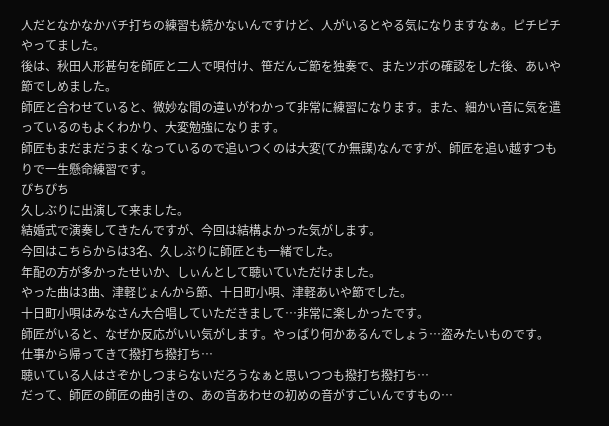人だとなかなかバチ打ちの練習も続かないんですけど、人がいるとやる気になりますなぁ。ピチピチやってました。
後は、秋田人形甚句を師匠と二人で唄付け、笹だんご節を独奏で、またツボの確認をした後、あいや節でしめました。
師匠と合わせていると、微妙な間の違いがわかって非常に練習になります。また、細かい音に気を遣っているのもよくわかり、大変勉強になります。
師匠もまだまだうまくなっているので追いつくのは大変(てか無謀)なんですが、師匠を追い越すつもりで一生懸命練習です。
ぴちぴち
久しぶりに出演して来ました。
結婚式で演奏してきたんですが、今回は結構よかった気がします。
今回はこちらからは3名、久しぶりに師匠とも一緒でした。
年配の方が多かったせいか、しぃんとして聴いていただけました。
やった曲は3曲、津軽じょんから節、十日町小唄、津軽あいや節でした。
十日町小唄はみなさん大合唱していただきまして…非常に楽しかったです。
師匠がいると、なぜか反応がいい気がします。やっぱり何かあるんでしょう…盗みたいものです。
仕事から帰ってきて撥打ち撥打ち…
聴いている人はさぞかしつまらないだろうなぁと思いつつも撥打ち撥打ち…
だって、師匠の師匠の曲引きの、あの音あわせの初めの音がすごいんですもの…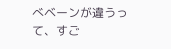べベーンが違うって、すご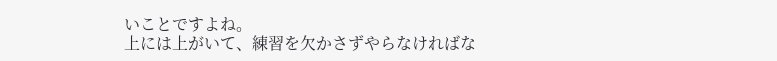いことですよね。
上には上がいて、練習を欠かさずやらなければな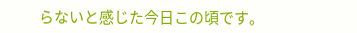らないと感じた今日この頃です。